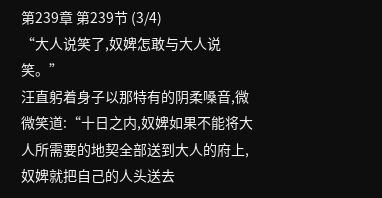第239章 第239节 (3/4)
“大人说笑了,奴婢怎敢与大人说笑。”
汪直躬着身子以那特有的阴柔嗓音,微微笑道:“十日之内,奴婢如果不能将大人所需要的地契全部送到大人的府上,奴婢就把自己的人头送去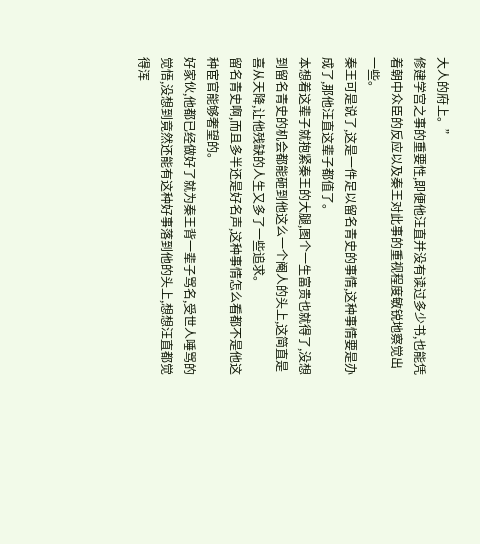大人的府上。”
修建学宫之事的重要性,即便他汪直并没有读过多少书,也能凭着朝中众臣的反应以及秦王对此事的重视程度敏锐地察觉出一些。
秦王可是说了,这是一件足以留名青史的事情,这种事情要是办成了,那他汪直这辈子都值了。
本想着这辈子就抱紧秦王的大腿,图个一生富贵也就得了,没想到留名青史的机会都能砸到他这么一个阉人的头上,这简直是喜从天降,让他残缺的人生又多了一些追求。
留名青史啊,而且多半还是好名声,这种事情怎么看都不是他这种宦官能够奢望的。
好家伙,他都已经做好了就为秦王背一辈子骂名,受世人唾骂的觉悟,没想到竟然还能有这种好事落到他的头上,想想汪直都觉得浑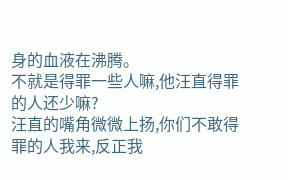身的血液在沸腾。
不就是得罪一些人嘛,他汪直得罪的人还少嘛?
汪直的嘴角微微上扬,你们不敢得罪的人我来,反正我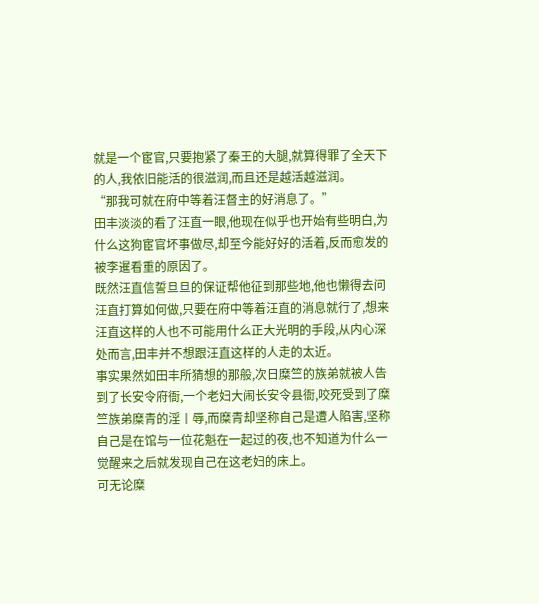就是一个宦官,只要抱紧了秦王的大腿,就算得罪了全天下的人,我依旧能活的很滋润,而且还是越活越滋润。
“那我可就在府中等着汪督主的好消息了。”
田丰淡淡的看了汪直一眼,他现在似乎也开始有些明白,为什么这狗宦官坏事做尽,却至今能好好的活着,反而愈发的被李暹看重的原因了。
既然汪直信誓旦旦的保证帮他征到那些地,他也懒得去问汪直打算如何做,只要在府中等着汪直的消息就行了,想来汪直这样的人也不可能用什么正大光明的手段,从内心深处而言,田丰并不想跟汪直这样的人走的太近。
事实果然如田丰所猜想的那般,次日糜竺的族弟就被人告到了长安令府衙,一个老妇大闹长安令县衙,咬死受到了糜竺族弟糜青的淫丨辱,而糜青却坚称自己是遭人陷害,坚称自己是在馆与一位花魁在一起过的夜,也不知道为什么一觉醒来之后就发现自己在这老妇的床上。
可无论糜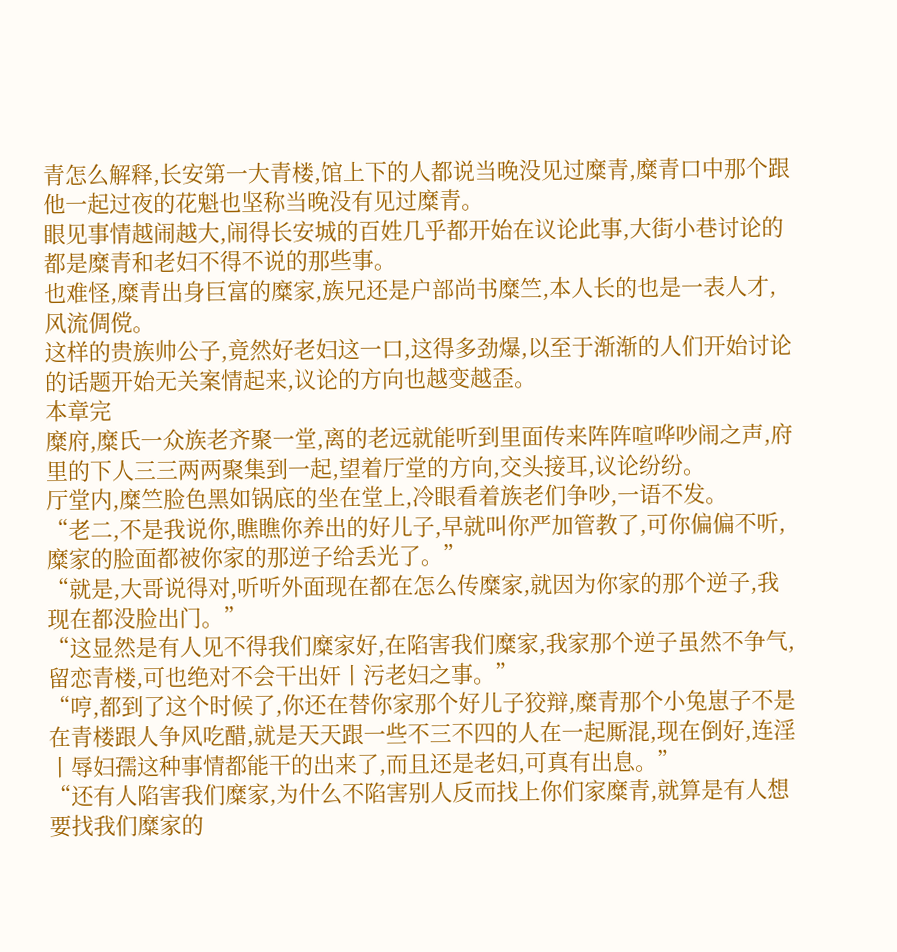青怎么解释,长安第一大青楼,馆上下的人都说当晚没见过糜青,糜青口中那个跟他一起过夜的花魁也坚称当晚没有见过糜青。
眼见事情越闹越大,闹得长安城的百姓几乎都开始在议论此事,大街小巷讨论的都是糜青和老妇不得不说的那些事。
也难怪,糜青出身巨富的糜家,族兄还是户部尚书糜竺,本人长的也是一表人才,风流倜傥。
这样的贵族帅公子,竟然好老妇这一口,这得多劲爆,以至于渐渐的人们开始讨论的话题开始无关案情起来,议论的方向也越变越歪。
本章完
糜府,糜氏一众族老齐聚一堂,离的老远就能听到里面传来阵阵喧哗吵闹之声,府里的下人三三两两聚集到一起,望着厅堂的方向,交头接耳,议论纷纷。
厅堂内,糜竺脸色黑如锅底的坐在堂上,冷眼看着族老们争吵,一语不发。
“老二,不是我说你,瞧瞧你养出的好儿子,早就叫你严加管教了,可你偏偏不听,糜家的脸面都被你家的那逆子给丢光了。”
“就是,大哥说得对,听听外面现在都在怎么传糜家,就因为你家的那个逆子,我现在都没脸出门。”
“这显然是有人见不得我们糜家好,在陷害我们糜家,我家那个逆子虽然不争气,留恋青楼,可也绝对不会干出奸丨污老妇之事。”
“哼,都到了这个时候了,你还在替你家那个好儿子狡辩,糜青那个小兔崽子不是在青楼跟人争风吃醋,就是天天跟一些不三不四的人在一起厮混,现在倒好,连淫丨辱妇孺这种事情都能干的出来了,而且还是老妇,可真有出息。”
“还有人陷害我们糜家,为什么不陷害别人反而找上你们家糜青,就算是有人想要找我们糜家的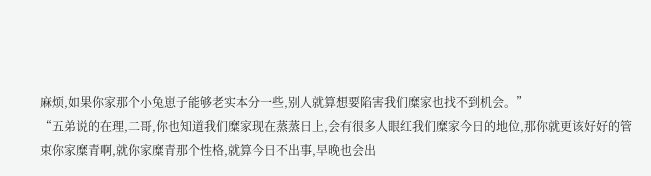麻烦,如果你家那个小兔崽子能够老实本分一些,别人就算想要陷害我们糜家也找不到机会。”
“五弟说的在理,二哥,你也知道我们糜家现在蒸蒸日上,会有很多人眼红我们糜家今日的地位,那你就更该好好的管束你家糜青啊,就你家糜青那个性格,就算今日不出事,早晚也会出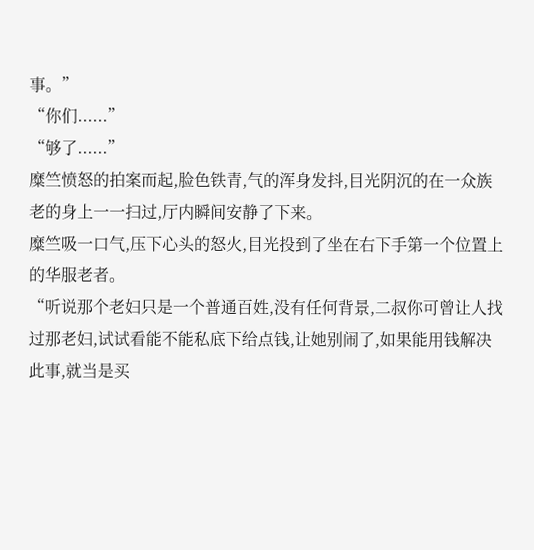事。”
“你们......”
“够了......”
糜竺愤怒的拍案而起,脸色铁青,气的浑身发抖,目光阴沉的在一众族老的身上一一扫过,厅内瞬间安静了下来。
糜竺吸一口气,压下心头的怒火,目光投到了坐在右下手第一个位置上的华服老者。
“听说那个老妇只是一个普通百姓,没有任何背景,二叔你可曾让人找过那老妇,试试看能不能私底下给点钱,让她别闹了,如果能用钱解决此事,就当是买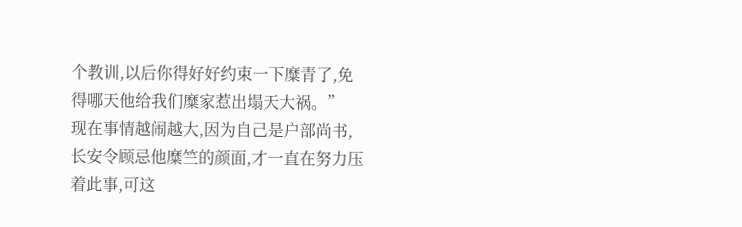个教训,以后你得好好约束一下糜青了,免得哪天他给我们糜家惹出塌天大祸。”
现在事情越闹越大,因为自己是户部尚书,长安令顾忌他糜竺的颜面,才一直在努力压着此事,可这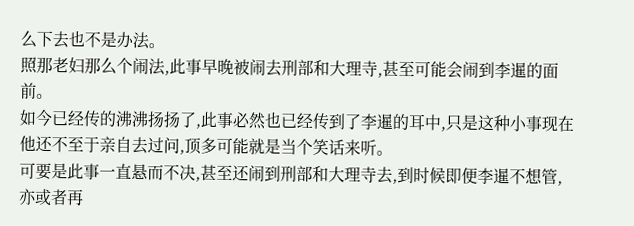么下去也不是办法。
照那老妇那么个闹法,此事早晚被闹去刑部和大理寺,甚至可能会闹到李暹的面前。
如今已经传的沸沸扬扬了,此事必然也已经传到了李暹的耳中,只是这种小事现在他还不至于亲自去过问,顶多可能就是当个笑话来听。
可要是此事一直悬而不决,甚至还闹到刑部和大理寺去,到时候即便李暹不想管,亦或者再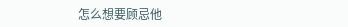怎么想要顾忌他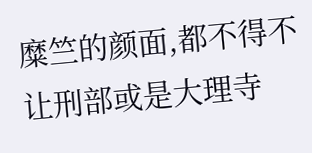糜竺的颜面,都不得不让刑部或是大理寺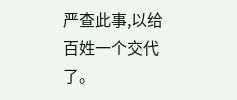严查此事,以给百姓一个交代了。